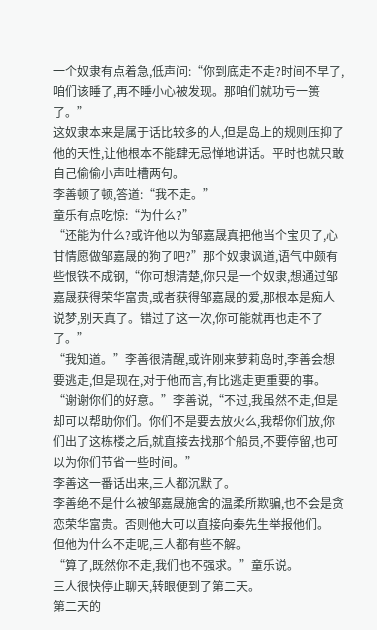一个奴隶有点着急,低声问:“你到底走不走?时间不早了,咱们该睡了,再不睡小心被发现。那咱们就功亏一篑了。”
这奴隶本来是属于话比较多的人,但是岛上的规则压抑了他的天性,让他根本不能肆无忌惮地讲话。平时也就只敢自己偷偷小声吐槽两句。
李善顿了顿,答道:“我不走。”
童乐有点吃惊:“为什么?”
“还能为什么?或许他以为邹嘉晟真把他当个宝贝了,心甘情愿做邹嘉晟的狗了吧?”那个奴隶讽道,语气中颇有些恨铁不成钢,“你可想清楚,你只是一个奴隶,想通过邹嘉晟获得荣华富贵,或者获得邹嘉晟的爱,那根本是痴人说梦,别天真了。错过了这一次,你可能就再也走不了了。”
“我知道。”李善很清醒,或许刚来萝莉岛时,李善会想要逃走,但是现在,对于他而言,有比逃走更重要的事。
“谢谢你们的好意。”李善说,“不过,我虽然不走,但是却可以帮助你们。你们不是要去放火么,我帮你们放,你们出了这栋楼之后,就直接去找那个船员,不要停留,也可以为你们节省一些时间。”
李善这一番话出来,三人都沉默了。
李善绝不是什么被邹嘉晟施舍的温柔所欺骗,也不会是贪恋荣华富贵。否则他大可以直接向秦先生举报他们。
但他为什么不走呢,三人都有些不解。
“算了,既然你不走,我们也不强求。”童乐说。
三人很快停止聊天,转眼便到了第二天。
第二天的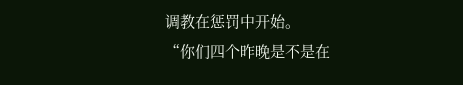调教在惩罚中开始。
“你们四个昨晚是不是在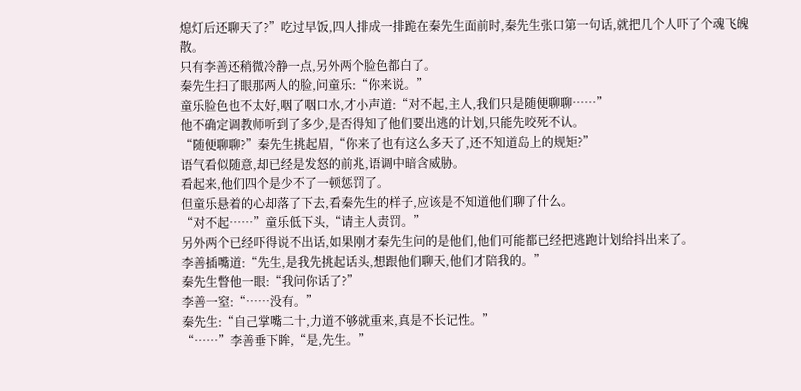熄灯后还聊天了?”吃过早饭,四人排成一排跪在秦先生面前时,秦先生张口第一句话,就把几个人吓了个魂飞魄散。
只有李善还稍微冷静一点,另外两个脸色都白了。
秦先生扫了眼那两人的脸,问童乐:“你来说。”
童乐脸色也不太好,咽了咽口水,才小声道:“对不起,主人,我们只是随便聊聊……”
他不确定调教师听到了多少,是否得知了他们要出逃的计划,只能先咬死不认。
“随便聊聊?”秦先生挑起眉,“你来了也有这么多天了,还不知道岛上的规矩?”
语气看似随意,却已经是发怒的前兆,语调中暗含威胁。
看起来,他们四个是少不了一顿惩罚了。
但童乐悬着的心却落了下去,看秦先生的样子,应该是不知道他们聊了什么。
“对不起……”童乐低下头,“请主人责罚。”
另外两个已经吓得说不出话,如果刚才秦先生问的是他们,他们可能都已经把逃跑计划给抖出来了。
李善插嘴道:“先生,是我先挑起话头,想跟他们聊天,他们才陪我的。”
秦先生瞥他一眼:“我问你话了?”
李善一窒:“……没有。”
秦先生:“自己掌嘴二十,力道不够就重来,真是不长记性。”
“……”李善垂下眸,“是,先生。”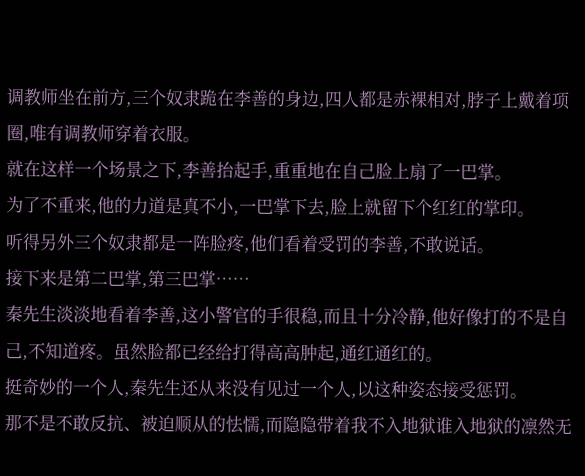调教师坐在前方,三个奴隶跪在李善的身边,四人都是赤裸相对,脖子上戴着项圈,唯有调教师穿着衣服。
就在这样一个场景之下,李善抬起手,重重地在自己脸上扇了一巴掌。
为了不重来,他的力道是真不小,一巴掌下去,脸上就留下个红红的掌印。
听得另外三个奴隶都是一阵脸疼,他们看着受罚的李善,不敢说话。
接下来是第二巴掌,第三巴掌……
秦先生淡淡地看着李善,这小警官的手很稳,而且十分冷静,他好像打的不是自己,不知道疼。虽然脸都已经给打得高高肿起,通红通红的。
挺奇妙的一个人,秦先生还从来没有见过一个人,以这种姿态接受惩罚。
那不是不敢反抗、被迫顺从的怯懦,而隐隐带着我不入地狱谁入地狱的凛然无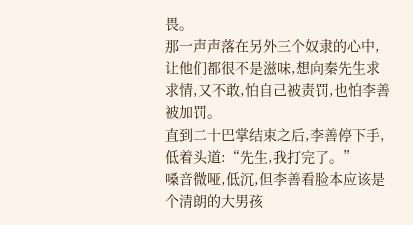畏。
那一声声落在另外三个奴隶的心中,让他们都很不是滋味,想向秦先生求求情,又不敢,怕自己被责罚,也怕李善被加罚。
直到二十巴掌结束之后,李善停下手,低着头道:“先生,我打完了。”
嗓音微哑,低沉,但李善看脸本应该是个清朗的大男孩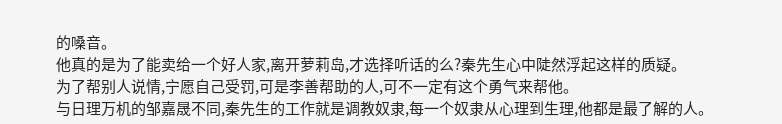的嗓音。
他真的是为了能卖给一个好人家,离开萝莉岛,才选择听话的么?秦先生心中陡然浮起这样的质疑。
为了帮别人说情,宁愿自己受罚,可是李善帮助的人,可不一定有这个勇气来帮他。
与日理万机的邹嘉晟不同,秦先生的工作就是调教奴隶,每一个奴隶从心理到生理,他都是最了解的人。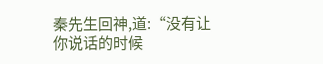秦先生回神,道:“没有让你说话的时候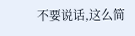不要说话,这么简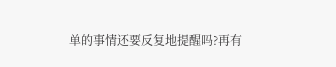单的事情还要反复地提醒吗?再有